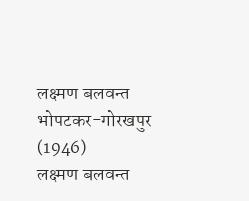लक्ष्मण बलवन्त भोपटकर-गोरखपुर (1946)
लक्ष्मण बलवन्त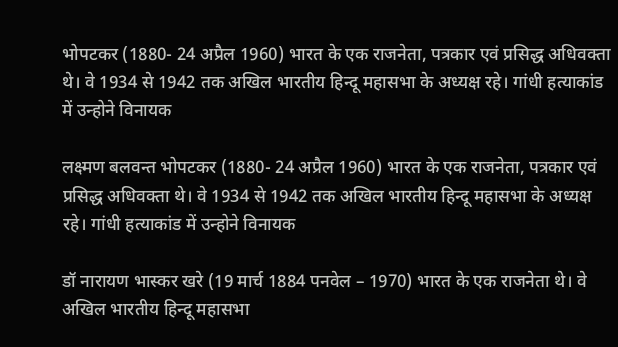भोपटकर (1880- 24 अप्रैल 1960) भारत के एक राजनेता, पत्रकार एवं प्रसिद्ध अधिवक्ता थे। वे 1934 से 1942 तक अखिल भारतीय हिन्दू महासभा के अध्यक्ष रहे। गांधी हत्याकांड में उन्होने विनायक

लक्ष्मण बलवन्त भोपटकर (1880- 24 अप्रैल 1960) भारत के एक राजनेता, पत्रकार एवं प्रसिद्ध अधिवक्ता थे। वे 1934 से 1942 तक अखिल भारतीय हिन्दू महासभा के अध्यक्ष रहे। गांधी हत्याकांड में उन्होने विनायक

डॉ नारायण भास्कर खरे (19 मार्च 1884 पनवेल – 1970) भारत के एक राजनेता थे। वे अखिल भारतीय हिन्दू महासभा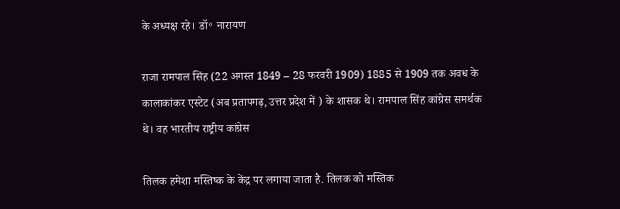के अध्यक्ष रहे। डॉ॰ नारायण

राजा रामपाल सिंह (22 अगस्त 1849 – 28 फरवरी 1909) 1885 से 1909 तक अवध के कालाकांकर एस्टेट (अब प्रतापगढ़, उत्तर प्रदेश में ) के शासक थे। रामपाल सिंह कांग्रेस समर्थक थे। वह भारतीय राष्ट्रीय कांग्रेस

तिलक हमेशा मस्तिष्क के केंद्र पर लगाया जाता है. तिलक को मस्तिक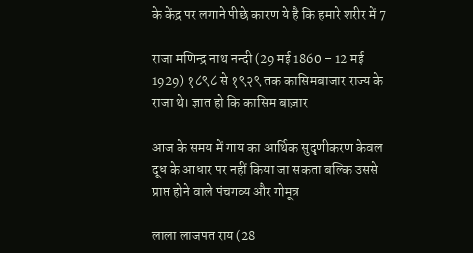के केंद्र पर लगाने पीछे कारण ये है कि हमारे शरीर में 7

राजा मणिन्द्र नाथ नन्दी (29 मई 1860 – 12 मई 1929) १८९८ से १९२९ तक कासिमबाजार राज्य के राजा थे। ज्ञात हो कि कासिम बाज़ार

आज के समय में गाय का आर्थिक सुदृणीकरण केवल दूध के आधार पर नहीं किया जा सकता बल्कि उससे प्राप्त होने वाले पंचगव्य और गोमूत्र

लाला लाजपत राय (28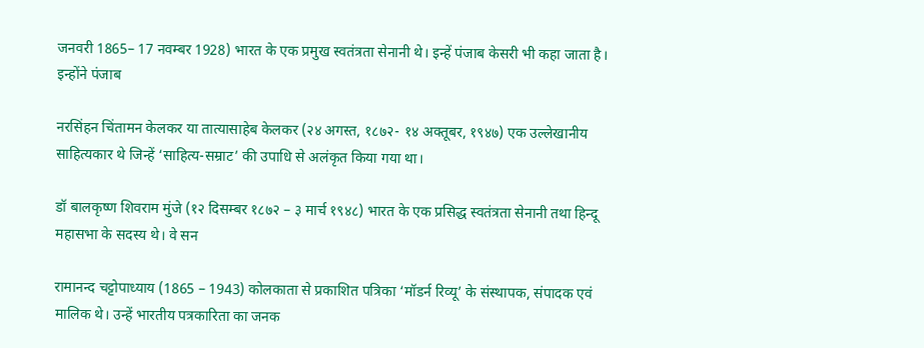जनवरी 1865– 17 नवम्बर 1928) भारत के एक प्रमुख स्वतंत्रता सेनानी थे। इन्हें पंजाब केसरी भी कहा जाता है। इन्होंने पंजाब

नरसिंहन चिंतामन केलकर या तात्यासाहेब केलकर (२४ अगस्त, १८७२- १४ अक्तूबर, १९४७) एक उल्लेखानीय साहित्यकार थे जिन्हें ‘साहित्य-सम्राट’ की उपाधि से अलंकृत किया गया था।

डॉ बालकृष्ण शिवराम मुंजे (१२ दिसम्बर १८७२ – ३ मार्च १९४८) भारत के एक प्रसिद्ध स्वतंत्रता सेनानी तथा हिन्दू महासभा के सदस्य थे। वे सन

रामानन्द चट्टोपाध्याय (1865 – 1943) कोलकाता से प्रकाशित पत्रिका ‘मॉडर्न रिव्यू’ के संस्थापक, संपादक एवं मालिक थे। उन्हें भारतीय पत्रकारिता का जनक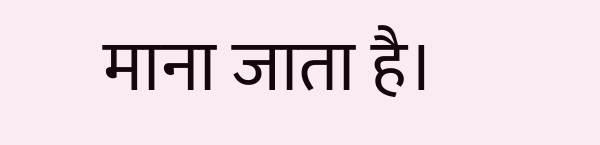माना जाता है।